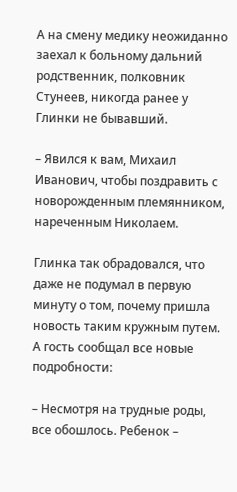А на смену медику неожиданно заехал к больному дальний родственник, полковник Стунеев, никогда ранее у Глинки не бывавший.

– Явился к вам, Михаил Иванович, чтобы поздравить с новорожденным племянником, нареченным Николаем.

Глинка так обрадовался, что даже не подумал в первую минуту о том, почему пришла новость таким кружным путем. А гость сообщал все новые подробности:

– Несмотря на трудные роды, все обошлось. Ребенок –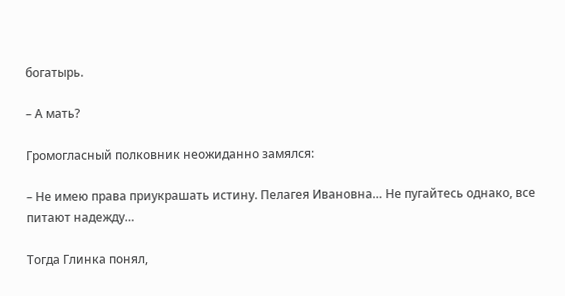богатырь.

– А мать?

Громогласный полковник неожиданно замялся:

– Не имею права приукрашать истину. Пелагея Ивановна… Не пугайтесь однако, все питают надежду…

Тогда Глинка понял,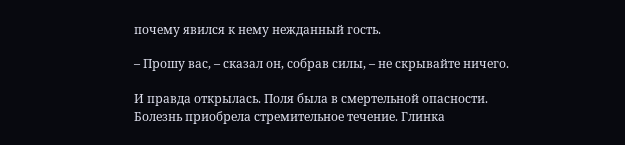почему явился к нему нежданный гость.

– Прошу вас, – сказал он, собрав силы, – не скрывайте ничего.

И правда открылась. Поля была в смертельной опасности. Болезнь приобрела стремительное течение. Глинка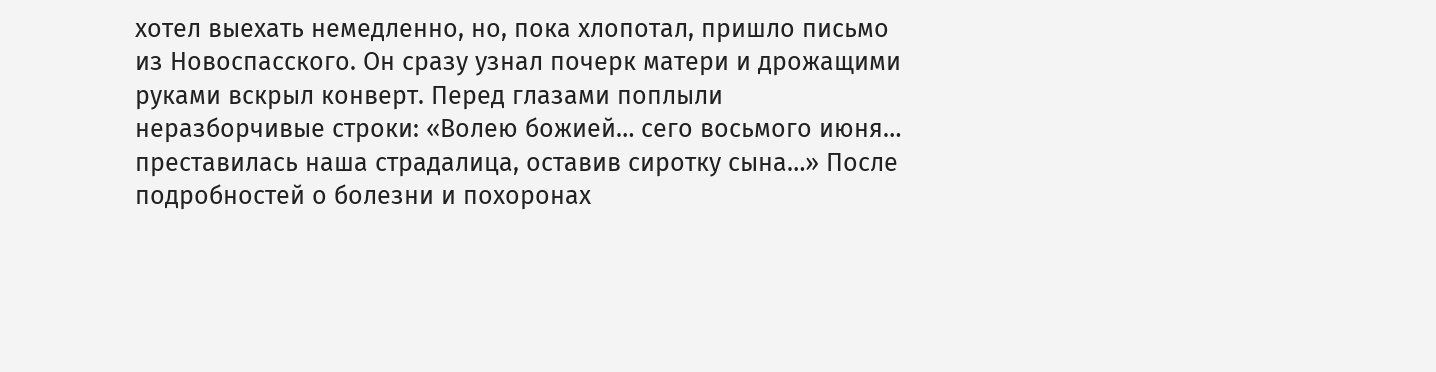хотел выехать немедленно, но, пока хлопотал, пришло письмо из Новоспасского. Он сразу узнал почерк матери и дрожащими руками вскрыл конверт. Перед глазами поплыли неразборчивые строки: «Волею божией… сего восьмого июня… преставилась наша страдалица, оставив сиротку сына…» После подробностей о болезни и похоронах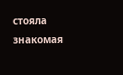стояла знакомая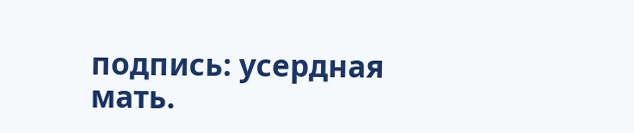подпись: усердная мать.